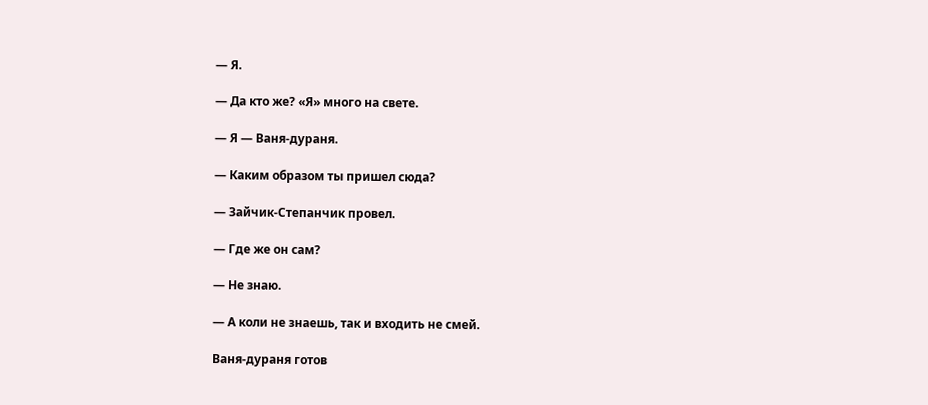— Я.

— Да кто же? «Я» много на свете.

— Я — Ваня-дураня.

— Каким образом ты пришел сюда?

— Зайчик-Степанчик провел.

— Где же он сам?

— Не знаю.

— А коли не знаешь, так и входить не смей.

Ваня-дураня готов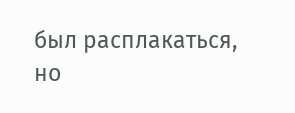был расплакаться, но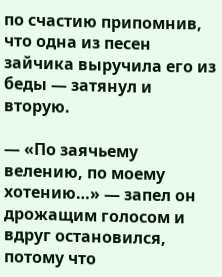по счастию припомнив, что одна из песен зайчика выручила его из беды — затянул и вторую.

— «По заячьему велению, по моему хотению…» — запел он дрожащим голосом и вдруг остановился, потому что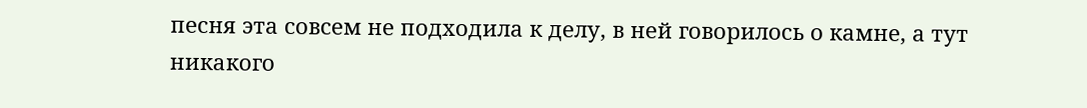песня эта совсем не подходила к делу, в ней говорилось о камне, а тут никакого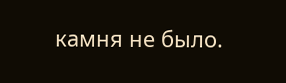камня не было.